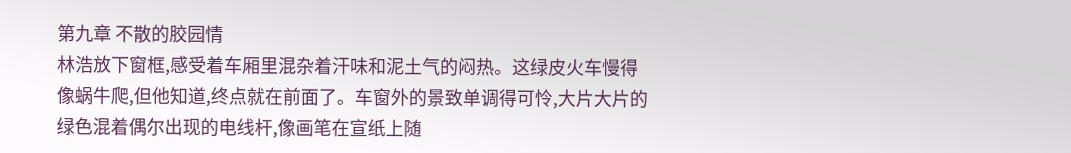第九章 不散的胶园情
林浩放下窗框,感受着车厢里混杂着汗味和泥土气的闷热。这绿皮火车慢得像蜗牛爬,但他知道,终点就在前面了。车窗外的景致单调得可怜,大片大片的绿色混着偶尔出现的电线杆,像画笔在宣纸上随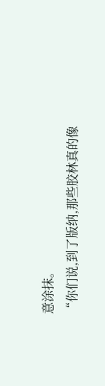意涂抹。
“你们说,到了版纳,那些胶林真的像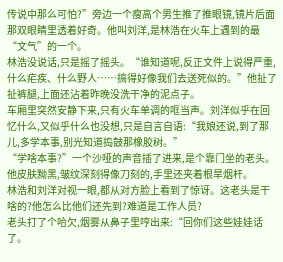传说中那么可怕?”旁边一个瘦高个男生推了推眼镜,镜片后面那双眼睛里透着好奇。他叫刘洋,是林浩在火车上遇到的最“文气”的一个。
林浩没说话,只是摇了摇头。“谁知道呢,反正文件上说得严重,什么疟疾、什么野人……搞得好像我们去送死似的。”他扯了扯裤腿,上面还沾着昨晚没洗干净的泥点子。
车厢里突然安静下来,只有火车单调的哐当声。刘洋似乎在回忆什么,又似乎什么也没想,只是自言自语:“我娘还说,到了那儿,多学本事,别光知道捣鼓那橡胶树。”
“学啥本事?”一个沙哑的声音插了进来,是个靠门坐的老头。他皮肤黝黑,皱纹深刻得像刀刻的,手里还夹着根旱烟杆。
林浩和刘洋对视一眼,都从对方脸上看到了惊讶。这老头是干啥的?他怎么比他们还先到?难道是工作人员?
老头打了个哈欠,烟雾从鼻子里哼出来:“回你们这些娃娃话了。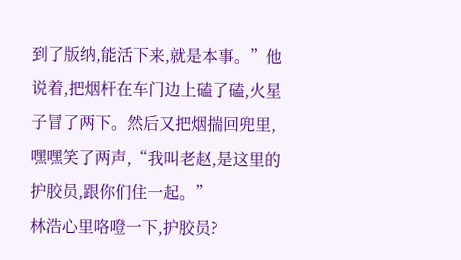到了版纳,能活下来,就是本事。”他说着,把烟杆在车门边上磕了磕,火星子冒了两下。然后又把烟揣回兜里,嘿嘿笑了两声,“我叫老赵,是这里的护胶员,跟你们住一起。”
林浩心里咯噔一下,护胶员?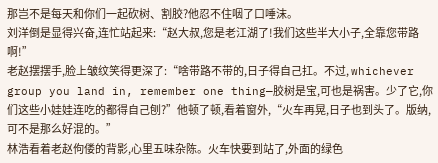那岂不是每天和你们一起砍树、割胶?他忍不住咽了口唾沫。
刘洋倒是显得兴奋,连忙站起来:“赵大叔,您是老江湖了!我们这些半大小子,全靠您带路啊!”
老赵摆摆手,脸上皱纹笑得更深了:“啥带路不带的,日子得自己扛。不过, whichever group you land in, remember one thing—胶树是宝,可也是祸害。少了它,你们这些小娃娃连吃的都得自己刨?”他顿了顿,看着窗外,“火车再晃,日子也到头了。版纳,可不是那么好混的。”
林浩看着老赵佝偻的背影,心里五味杂陈。火车快要到站了,外面的绿色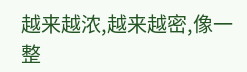越来越浓,越来越密,像一整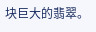块巨大的翡翠。